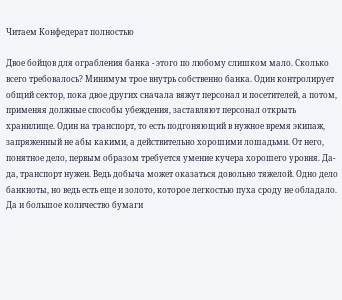Читаем Конфедерат полностью

Двое бойцов для ограбления банка - этого по любому слишком мало. Сколько всего требовалось? Минимум трое внутрь собственно банка. Один контролирует общий сектор, пока двое других сначала вяжут персонал и посетителей, а потом, применяя должные способы убеждения, заставляют персонал открыть хранилище. Один на транспорт, то есть подгоняющий в нужное время экипаж, запряженный не абы какими, а действительно хорошими лошадьми. От него, понятное дело, первым образом требуется умение кучера хорошего уровня. Да-да, транспорт нужен. Ведь добыча может оказаться довольно тяжелой. Одно дело банкноты, но ведь есть еще и золото, которое легкостью пуха сроду не обладало. Да и большое количество бумаги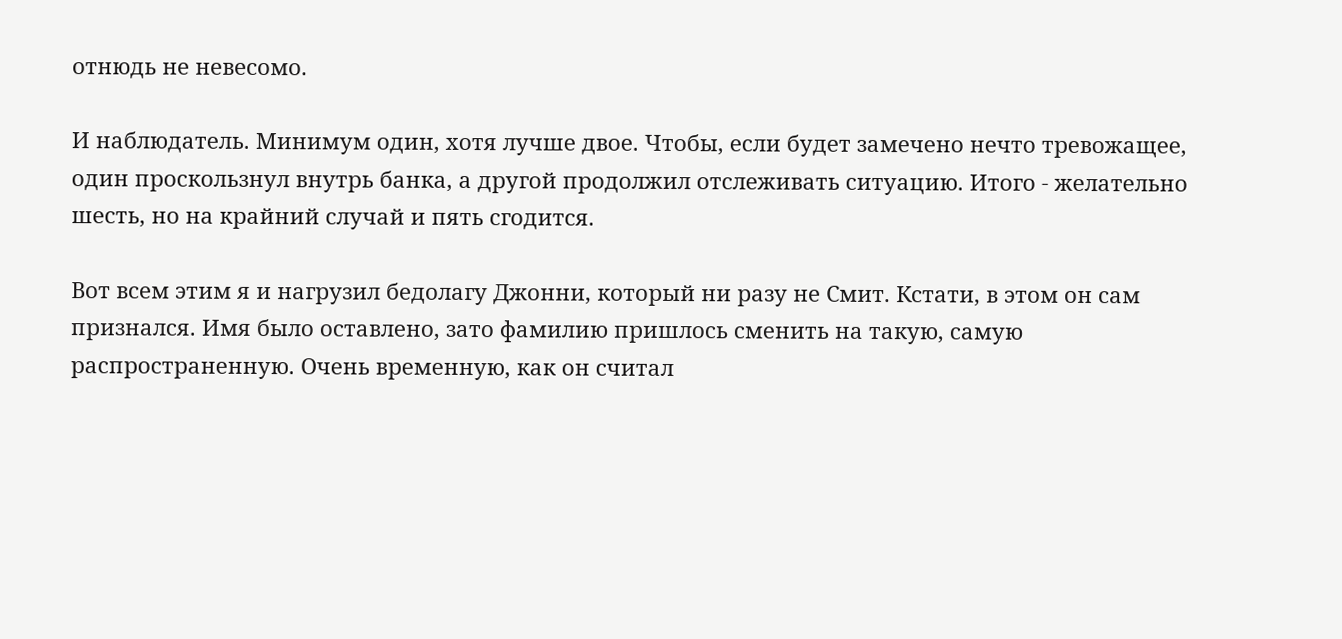отнюдь не невесомо.

И наблюдатель. Минимум один, хотя лучше двое. Чтобы, если будет замечено нечто тревожащее, один проскользнул внутрь банка, а другой продолжил отслеживать ситуацию. Итого - желательно шесть, но на крайний случай и пять сгодится.

Вот всем этим я и нагрузил бедолагу Джонни, который ни разу не Смит. Кстати, в этом он сам признался. Имя было оставлено, зато фамилию пришлось сменить на такую, самую распространенную. Очень временную, как он считал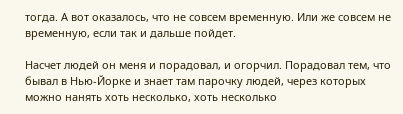тогда. А вот оказалось, что не совсем временную. Или же совсем не временную, если так и дальше пойдет.

Насчет людей он меня и порадовал, и огорчил. Порадовал тем, что бывал в Нью-Йорке и знает там парочку людей, через которых можно нанять хоть несколько, хоть несколько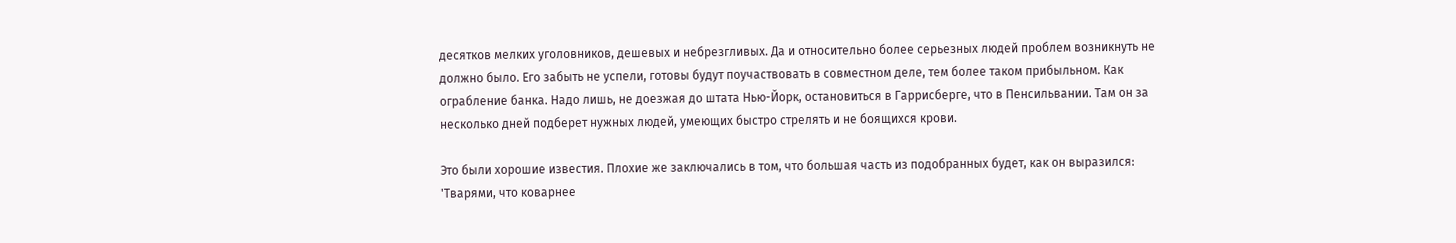десятков мелких уголовников, дешевых и небрезгливых. Да и относительно более серьезных людей проблем возникнуть не должно было. Его забыть не успели, готовы будут поучаствовать в совместном деле, тем более таком прибыльном. Как ограбление банка. Надо лишь, не доезжая до штата Нью-Йорк, остановиться в Гаррисберге, что в Пенсильвании. Там он за несколько дней подберет нужных людей, умеющих быстро стрелять и не боящихся крови.

Это были хорошие известия. Плохие же заключались в том, что большая часть из подобранных будет, как он выразился: 'Тварями, что коварнее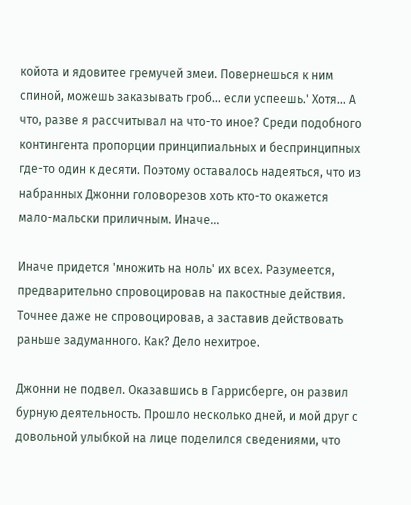койота и ядовитее гремучей змеи. Повернешься к ним спиной, можешь заказывать гроб... если успеешь.' Хотя... А что, разве я рассчитывал на что-то иное? Среди подобного контингента пропорции принципиальных и беспринципных где-то один к десяти. Поэтому оставалось надеяться, что из набранных Джонни головорезов хоть кто-то окажется мало-мальски приличным. Иначе...

Иначе придется 'множить на ноль' их всех. Разумеется, предварительно спровоцировав на пакостные действия. Точнее даже не спровоцировав, а заставив действовать раньше задуманного. Как? Дело нехитрое.

Джонни не подвел. Оказавшись в Гаррисберге, он развил бурную деятельность. Прошло несколько дней, и мой друг с довольной улыбкой на лице поделился сведениями, что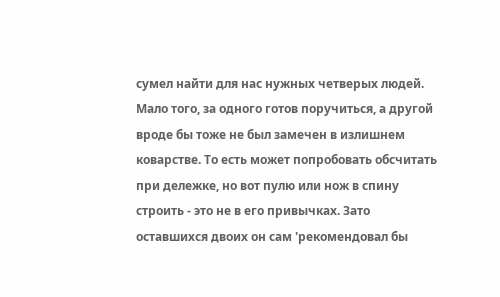сумел найти для нас нужных четверых людей. Мало того, за одного готов поручиться, а другой вроде бы тоже не был замечен в излишнем коварстве. То есть может попробовать обсчитать при дележке, но вот пулю или нож в спину строить - это не в его привычках. Зато оставшихся двоих он сам 'рекомендовал бы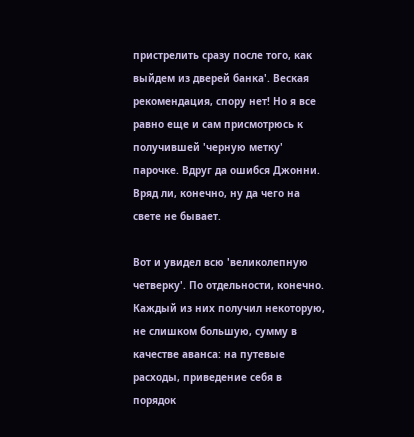пристрелить сразу после того, как выйдем из дверей банка'. Веская рекомендация, спору нет! Но я все равно еще и сам присмотрюсь к получившей 'черную метку' парочке. Вдруг да ошибся Джонни. Вряд ли, конечно, ну да чего на свете не бывает.

Вот и увидел всю 'великолепную четверку'. По отдельности, конечно. Каждый из них получил некоторую, не слишком большую, сумму в качестве аванса: на путевые расходы, приведение себя в порядок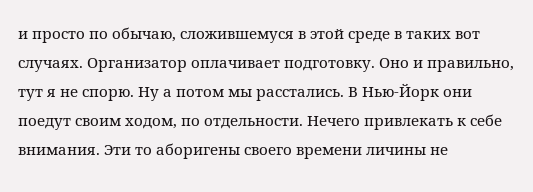и просто по обычаю, сложившемуся в этой среде в таких вот случаях. Организатор оплачивает подготовку. Оно и правильно, тут я не спорю. Ну а потом мы расстались. В Нью-Йорк они поедут своим ходом, по отдельности. Нечего привлекать к себе внимания. Эти то аборигены своего времени личины не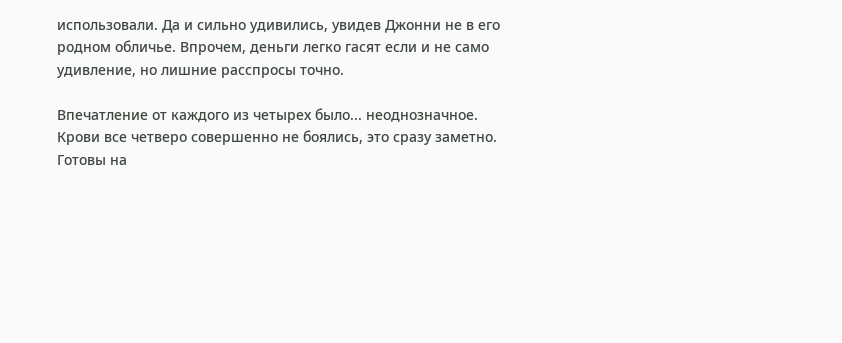использовали. Да и сильно удивились, увидев Джонни не в его родном обличье. Впрочем, деньги легко гасят если и не само удивление, но лишние расспросы точно.

Впечатление от каждого из четырех было... неоднозначное. Крови все четверо совершенно не боялись, это сразу заметно. Готовы на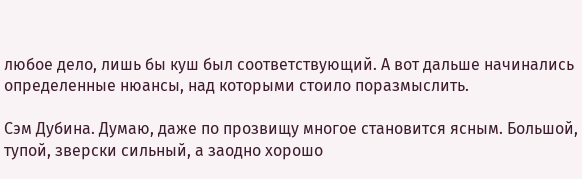любое дело, лишь бы куш был соответствующий. А вот дальше начинались определенные нюансы, над которыми стоило поразмыслить.

Сэм Дубина. Думаю, даже по прозвищу многое становится ясным. Большой, тупой, зверски сильный, а заодно хорошо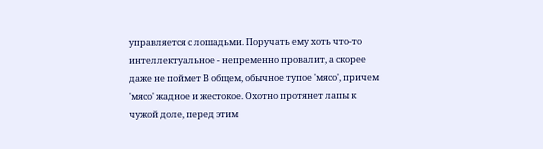управляется с лошадьми. Поручать ему хоть что-то интеллектуальное - непременно провалит, а скорее даже не поймет В общем, обычное тупое 'мясо', причем 'мясо' жадное и жестокое. Охотно протянет лапы к чужой доле, перед этим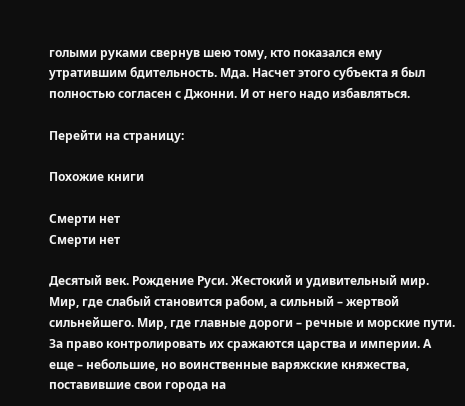голыми руками свернув шею тому, кто показался ему утратившим бдительность. Мда. Насчет этого субъекта я был полностью согласен с Джонни. И от него надо избавляться.

Перейти на страницу:

Похожие книги

Смерти нет
Смерти нет

Десятый век. Рождение Руси. Жестокий и удивительный мир. Мир, где слабый становится рабом, а сильный – жертвой сильнейшего. Мир, где главные дороги – речные и морские пути. За право контролировать их сражаются царства и империи. А еще – небольшие, но воинственные варяжские княжества, поставившие свои города на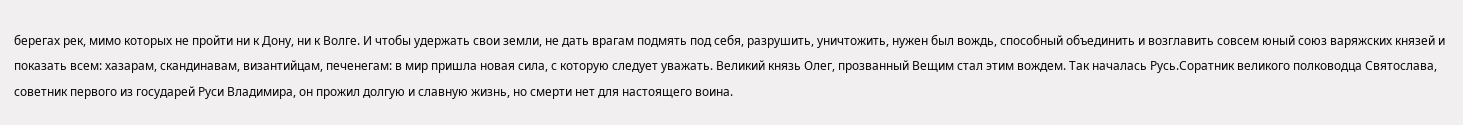берегах рек, мимо которых не пройти ни к Дону, ни к Волге. И чтобы удержать свои земли, не дать врагам подмять под себя, разрушить, уничтожить, нужен был вождь, способный объединить и возглавить совсем юный союз варяжских князей и показать всем: хазарам, скандинавам, византийцам, печенегам: в мир пришла новая сила, с которую следует уважать. Великий князь Олег, прозванный Вещим стал этим вождем. Так началась Русь.Соратник великого полководца Святослава, советник первого из государей Руси Владимира, он прожил долгую и славную жизнь, но смерти нет для настоящего воина.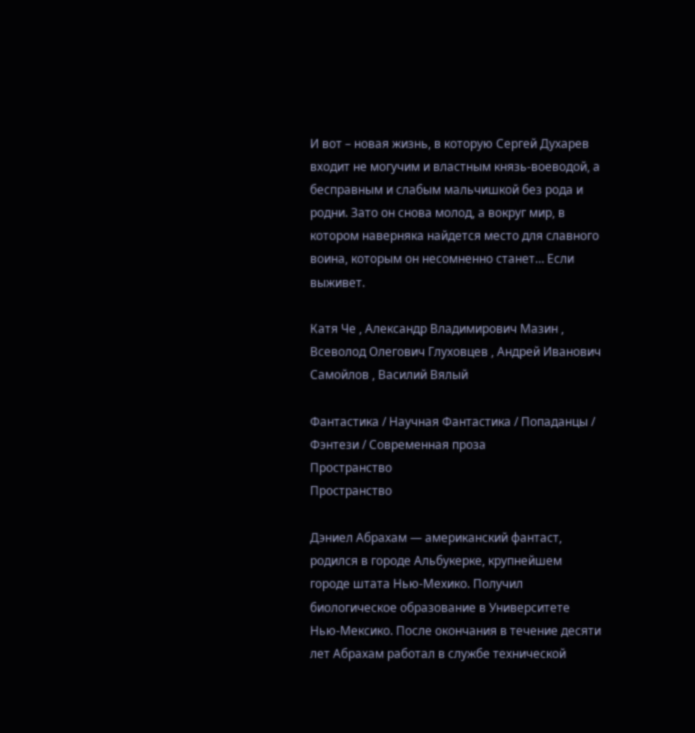И вот – новая жизнь, в которую Сергей Духарев входит не могучим и властным князь-воеводой, а бесправным и слабым мальчишкой без рода и родни. Зато он снова молод, а вокруг мир, в котором наверняка найдется место для славного воина, которым он несомненно станет… Если выживет.

Катя Че , Александр Владимирович Мазин , Всеволод Олегович Глуховцев , Андрей Иванович Самойлов , Василий Вялый

Фантастика / Научная Фантастика / Попаданцы / Фэнтези / Современная проза
Пространство
Пространство

Дэниел Абрахам — американский фантаст, родился в городе Альбукерке, крупнейшем городе штата Нью-Мехико. Получил биологическое образование в Университете Нью-Мексико. После окончания в течение десяти лет Абрахам работал в службе технической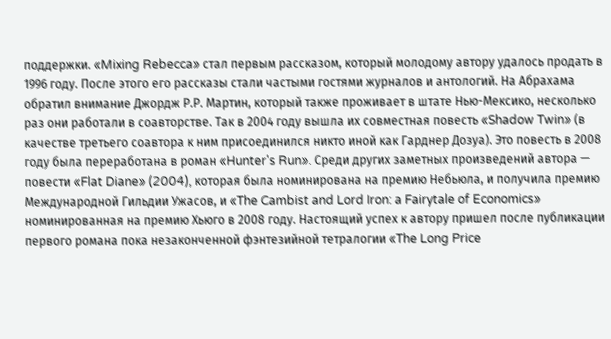поддержки. «Mixing Rebecca» стал первым рассказом, который молодому автору удалось продать в 1996 году. После этого его рассказы стали частыми гостями журналов и антологий. На Абрахама обратил внимание Джордж Р.Р. Мартин, который также проживает в штате Нью-Мексико, несколько раз они работали в соавторстве. Так в 2004 году вышла их совместная повесть «Shadow Twin» (в качестве третьего соавтора к ним присоединился никто иной как Гарднер Дозуа). Это повесть в 2008 году была переработана в роман «Hunter's Run». Среди других заметных произведений автора — повести «Flat Diane» (2004), которая была номинирована на премию Небьюла, и получила премию Международной Гильдии Ужасов, и «The Cambist and Lord Iron: a Fairytale of Economics» номинированная на премию Хьюго в 2008 году. Настоящий успех к автору пришел после публикации первого романа пока незаконченной фэнтезийной тетралогии «The Long Price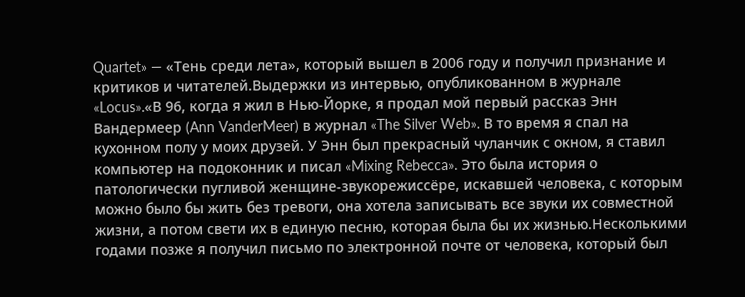Quartet» — «Тень среди лета», который вышел в 2006 году и получил признание и критиков и читателей.Выдержки из интервью, опубликованном в журнале «Locus».«В 96, когда я жил в Нью-Йорке, я продал мой первый рассказ Энн Вандермеер (Ann VanderMeer) в журнал «The Silver Web». В то время я спал на кухонном полу у моих друзей. У Энн был прекрасный чуланчик с окном, я ставил компьютер на подоконник и писал «Mixing Rebecca». Это была история о патологически пугливой женщине-звукорежиссёре, искавшей человека, с которым можно было бы жить без тревоги, она хотела записывать все звуки их совместной жизни, а потом свети их в единую песню, которая была бы их жизнью.Несколькими годами позже я получил письмо по электронной почте от человека, который был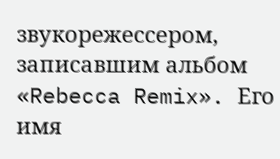звукорежессером, записавшим альбом «Rebecca Remix». Его имя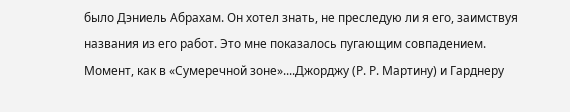было Дэниель Абрахам. Он хотел знать, не преследую ли я его, заимствуя названия из его работ. Это мне показалось пугающим совпадением. Момент, как в «Сумеречной зоне»....Джорджу (Р. Р. Мартину) и Гарднеру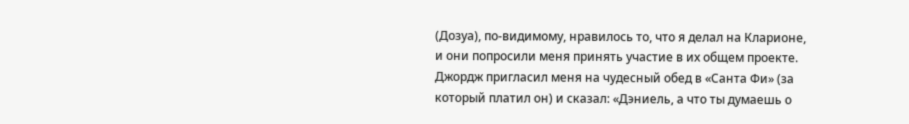(Дозуа), по-видимому, нравилось то, что я делал на Кларионе, и они попросили меня принять участие в их общем проекте. Джордж пригласил меня на чудесный обед в «Санта Фи» (за который платил он) и сказал: «Дэниель, а что ты думаешь о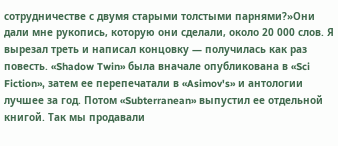сотрудничестве с двумя старыми толстыми парнями?»Они дали мне рукопись, которую они сделали, около 20 000 слов. Я вырезал треть и написал концовку — получилась как раз повесть. «Shadow Twin» была вначале опубликована в «Sci Fiction», затем ее перепечатали в «Asimov's» и антологии лучшее за год. Потом «Subterranean» выпустил ее отдельной книгой. Так мы продавали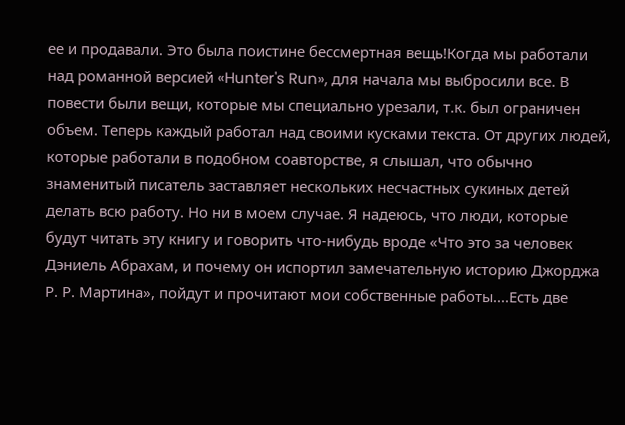ее и продавали. Это была поистине бессмертная вещь!Когда мы работали над романной версией «Hunter's Run», для начала мы выбросили все. В повести были вещи, которые мы специально урезали, т.к. был ограничен объем. Теперь каждый работал над своими кусками текста. От других людей, которые работали в подобном соавторстве, я слышал, что обычно знаменитый писатель заставляет нескольких несчастных сукиных детей делать всю работу. Но ни в моем случае. Я надеюсь, что люди, которые будут читать эту книгу и говорить что-нибудь вроде «Что это за человек Дэниель Абрахам, и почему он испортил замечательную историю Джорджа Р. Р. Мартина», пойдут и прочитают мои собственные работы....Есть две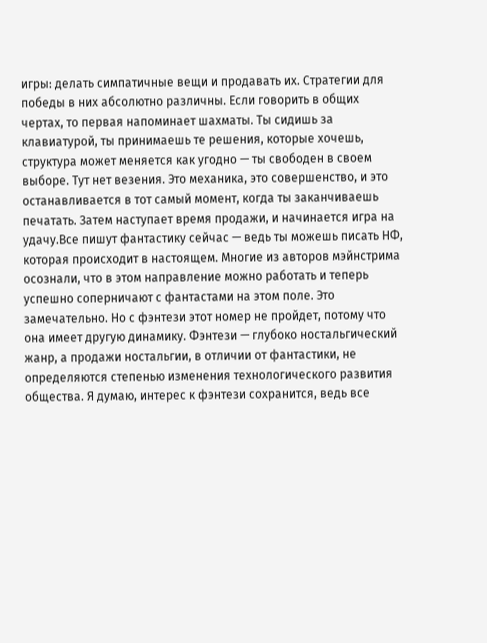игры: делать симпатичные вещи и продавать их. Стратегии для победы в них абсолютно различны. Если говорить в общих чертах, то первая напоминает шахматы. Ты сидишь за клавиатурой, ты принимаешь те решения, которые хочешь, структура может меняется как угодно — ты свободен в своем выборе. Тут нет везения. Это механика, это совершенство, и это останавливается в тот самый момент, когда ты заканчиваешь печатать. Затем наступает время продажи, и начинается игра на удачу.Все пишут фантастику сейчас — ведь ты можешь писать НФ, которая происходит в настоящем. Многие из авторов мэйнстрима осознали, что в этом направление можно работать и теперь успешно соперничают с фантастами на этом поле. Это замечательно. Но с фэнтези этот номер не пройдет, потому что она имеет другую динамику. Фэнтези — глубоко ностальгический жанр, а продажи ностальгии, в отличии от фантастики, не определяются степенью изменения технологического развития общества. Я думаю, интерес к фэнтези сохранится, ведь все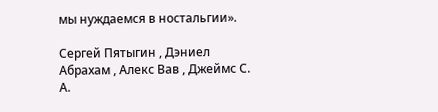мы нуждаемся в ностальгии».

Сергей Пятыгин , Дэниел Абрахам , Алекс Вав , Джеймс С. А.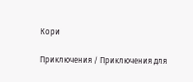Кори

Приключения / Приключения для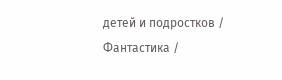детей и подростков / Фантастика /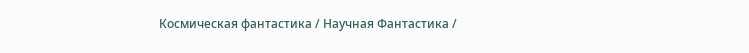Космическая фантастика / Научная Фантастика /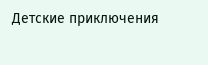Детские приключения